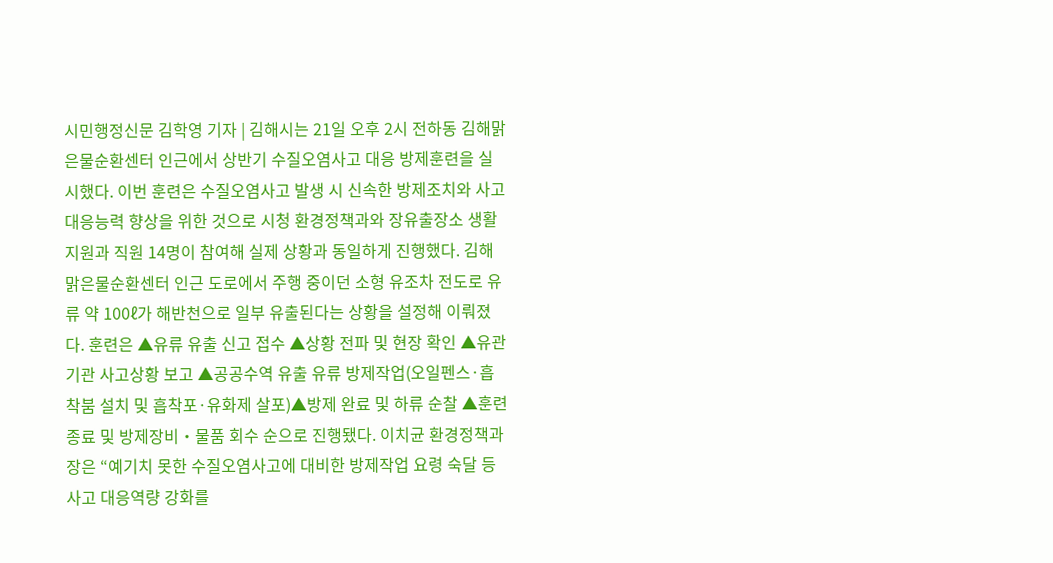시민행정신문 김학영 기자 | 김해시는 21일 오후 2시 전하동 김해맑은물순환센터 인근에서 상반기 수질오염사고 대응 방제훈련을 실시했다. 이번 훈련은 수질오염사고 발생 시 신속한 방제조치와 사고 대응능력 향상을 위한 것으로 시청 환경정책과와 장유출장소 생활지원과 직원 14명이 참여해 실제 상황과 동일하게 진행했다. 김해맑은물순환센터 인근 도로에서 주행 중이던 소형 유조차 전도로 유류 약 100ℓ가 해반천으로 일부 유출된다는 상황을 설정해 이뤄졌다. 훈련은 ▲유류 유출 신고 접수 ▲상황 전파 및 현장 확인 ▲유관기관 사고상황 보고 ▲공공수역 유출 유류 방제작업(오일펜스·흡착붐 설치 및 흡착포·유화제 살포)▲방제 완료 및 하류 순찰 ▲훈련 종료 및 방제장비‧물품 회수 순으로 진행됐다. 이치균 환경정책과장은 “예기치 못한 수질오염사고에 대비한 방제작업 요령 숙달 등 사고 대응역량 강화를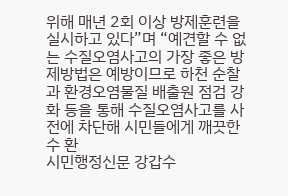위해 매년 2회 이상 방제훈련을 실시하고 있다”며 “예견할 수 없는 수질오염사고의 가장 좋은 방제방법은 예방이므로 하천 순찰과 환경오염물질 배출원 점검 강화 등을 통해 수질오염사고를 사전에 차단해 시민들에게 깨끗한 수 환
시민행정신문 강갑수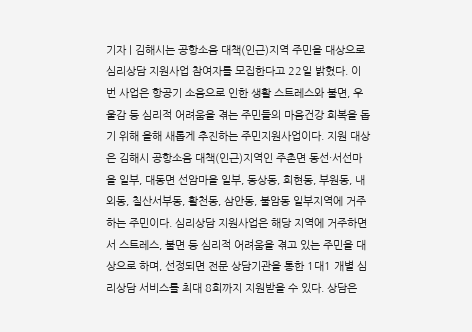기자 | 김해시는 공항소음 대책(인근)지역 주민을 대상으로 심리상담 지원사업 참여자를 모집한다고 22일 밝혔다. 이번 사업은 항공기 소음으로 인한 생활 스트레스와 불면, 우울감 등 심리적 어려움을 겪는 주민들의 마음건강 회복을 돕기 위해 올해 새롭게 추진하는 주민지원사업이다. 지원 대상은 김해시 공항소음 대책(인근)지역인 주촌면 동선·서선마을 일부, 대동면 선암마을 일부, 동상동, 회현동, 부원동, 내외동, 칠산서부동, 활천동, 삼안동, 불암동 일부지역에 거주하는 주민이다. 심리상담 지원사업은 해당 지역에 거주하면서 스트레스, 불면 등 심리적 어려움을 겪고 있는 주민을 대상으로 하며, 선정되면 전문 상담기관을 통한 1대1 개별 심리상담 서비스를 최대 8회까지 지원받을 수 있다. 상담은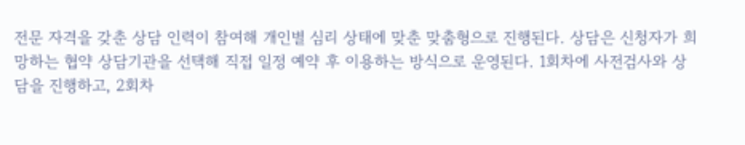전문 자격을 갖춘 상담 인력이 참여해 개인별 심리 상태에 맞춘 맞춤형으로 진행된다. 상담은 신청자가 희망하는 협약 상담기관을 선택해 직접 일정 예약 후 이용하는 방식으로 운영된다. 1회차에 사전검사와 상담을 진행하고, 2회차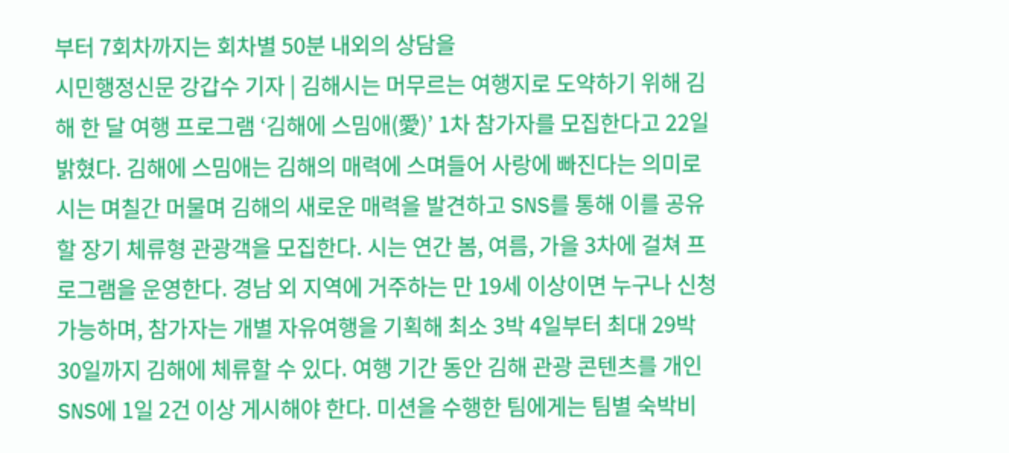부터 7회차까지는 회차별 50분 내외의 상담을
시민행정신문 강갑수 기자 | 김해시는 머무르는 여행지로 도약하기 위해 김해 한 달 여행 프로그램 ‘김해에 스밈애(愛)’ 1차 참가자를 모집한다고 22일 밝혔다. 김해에 스밈애는 김해의 매력에 스며들어 사랑에 빠진다는 의미로 시는 며칠간 머물며 김해의 새로운 매력을 발견하고 SNS를 통해 이를 공유할 장기 체류형 관광객을 모집한다. 시는 연간 봄, 여름, 가을 3차에 걸쳐 프로그램을 운영한다. 경남 외 지역에 거주하는 만 19세 이상이면 누구나 신청 가능하며, 참가자는 개별 자유여행을 기획해 최소 3박 4일부터 최대 29박 30일까지 김해에 체류할 수 있다. 여행 기간 동안 김해 관광 콘텐츠를 개인 SNS에 1일 2건 이상 게시해야 한다. 미션을 수행한 팀에게는 팀별 숙박비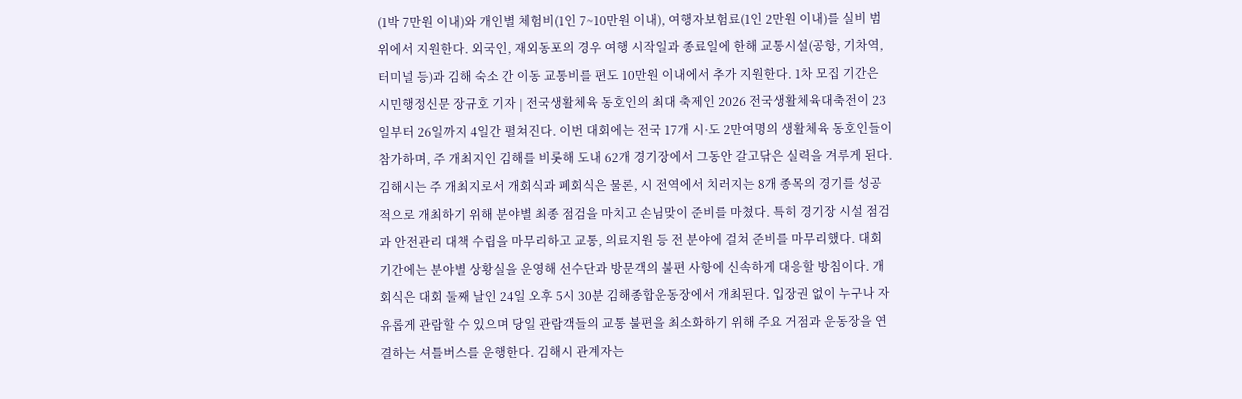(1박 7만원 이내)와 개인별 체험비(1인 7~10만원 이내), 여행자보험료(1인 2만원 이내)를 실비 범위에서 지원한다. 외국인, 재외동포의 경우 여행 시작일과 종료일에 한해 교통시설(공항, 기차역, 터미널 등)과 김해 숙소 간 이동 교통비를 편도 10만원 이내에서 추가 지원한다. 1차 모집 기간은
시민행정신문 장규호 기자 | 전국생활체육 동호인의 최대 축제인 2026 전국생활체육대축전이 23일부터 26일까지 4일간 펼쳐진다. 이번 대회에는 전국 17개 시·도 2만여명의 생활체육 동호인들이 참가하며, 주 개최지인 김해를 비롯해 도내 62개 경기장에서 그동안 갈고닦은 실력을 겨루게 된다. 김해시는 주 개최지로서 개회식과 폐회식은 물론, 시 전역에서 치러지는 8개 종목의 경기를 성공적으로 개최하기 위해 분야별 최종 점검을 마치고 손님맞이 준비를 마쳤다. 특히 경기장 시설 점검과 안전관리 대책 수립을 마무리하고 교통, 의료지원 등 전 분야에 걸쳐 준비를 마무리했다. 대회 기간에는 분야별 상황실을 운영해 선수단과 방문객의 불편 사항에 신속하게 대응할 방침이다. 개회식은 대회 둘째 날인 24일 오후 5시 30분 김해종합운동장에서 개최된다. 입장권 없이 누구나 자유롭게 관람할 수 있으며 당일 관람객들의 교통 불편을 최소화하기 위해 주요 거점과 운동장을 연결하는 셔틀버스를 운행한다. 김해시 관계자는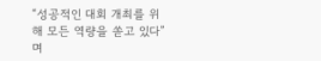“성공적인 대회 개최를 위해 모든 역량을 쏟고 있다”며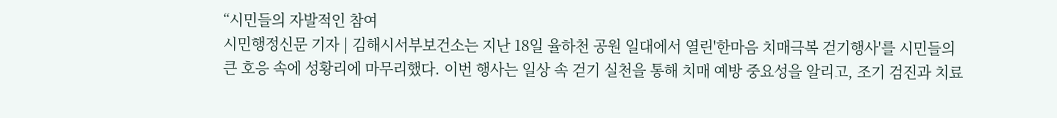“시민들의 자발적인 참여
시민행정신문 기자 | 김해시서부보건소는 지난 18일 율하천 공원 일대에서 열린'한마음 치매극복 걷기행사'를 시민들의 큰 호응 속에 성황리에 마무리했다. 이번 행사는 일상 속 걷기 실천을 통해 치매 예방 중요성을 알리고, 조기 검진과 치료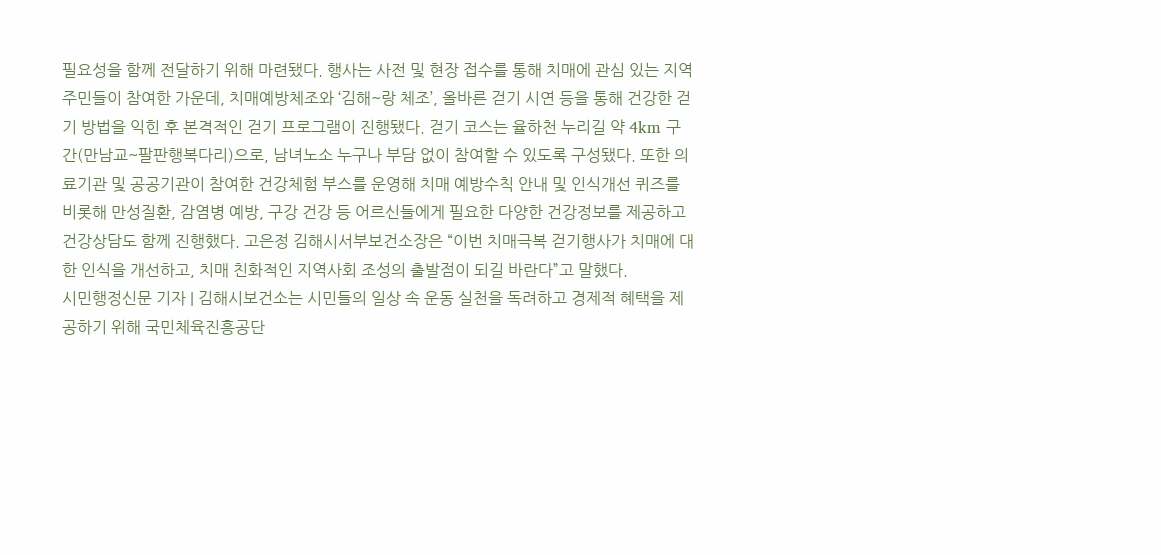필요성을 함께 전달하기 위해 마련됐다. 행사는 사전 및 현장 접수를 통해 치매에 관심 있는 지역주민들이 참여한 가운데, 치매예방체조와 ‘김해~랑 체조’, 올바른 걷기 시연 등을 통해 건강한 걷기 방법을 익힌 후 본격적인 걷기 프로그램이 진행됐다. 걷기 코스는 율하천 누리길 약 4km 구간(만남교~팔판행복다리)으로, 남녀노소 누구나 부담 없이 참여할 수 있도록 구성됐다. 또한 의료기관 및 공공기관이 참여한 건강체험 부스를 운영해 치매 예방수칙 안내 및 인식개선 퀴즈를 비롯해 만성질환, 감염병 예방, 구강 건강 등 어르신들에게 필요한 다양한 건강정보를 제공하고 건강상담도 함께 진행했다. 고은정 김해시서부보건소장은 “이번 치매극복 걷기행사가 치매에 대한 인식을 개선하고, 치매 친화적인 지역사회 조성의 출발점이 되길 바란다”고 말했다.
시민행정신문 기자 | 김해시보건소는 시민들의 일상 속 운동 실천을 독려하고 경제적 혜택을 제공하기 위해 국민체육진흥공단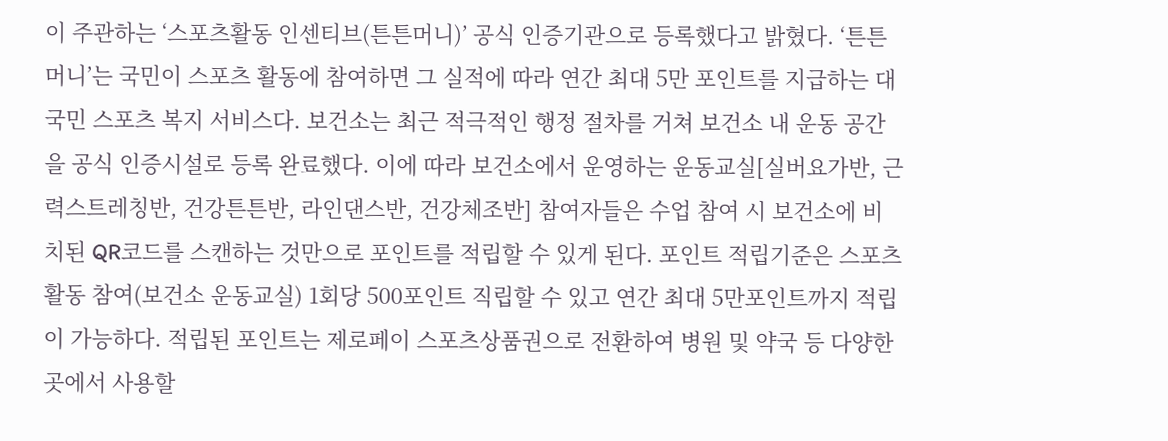이 주관하는 ‘스포츠활동 인센티브(튼튼머니)’ 공식 인증기관으로 등록했다고 밝혔다. ‘튼튼머니’는 국민이 스포츠 활동에 참여하면 그 실적에 따라 연간 최대 5만 포인트를 지급하는 대국민 스포츠 복지 서비스다. 보건소는 최근 적극적인 행정 절차를 거쳐 보건소 내 운동 공간을 공식 인증시설로 등록 완료했다. 이에 따라 보건소에서 운영하는 운동교실[실버요가반, 근력스트레칭반, 건강튼튼반, 라인댄스반, 건강체조반] 참여자들은 수업 참여 시 보건소에 비치된 QR코드를 스캔하는 것만으로 포인트를 적립할 수 있게 된다. 포인트 적립기준은 스포츠 활동 참여(보건소 운동교실) 1회당 500포인트 직립할 수 있고 연간 최대 5만포인트까지 적립이 가능하다. 적립된 포인트는 제로페이 스포츠상품권으로 전환하여 병원 및 약국 등 다양한 곳에서 사용할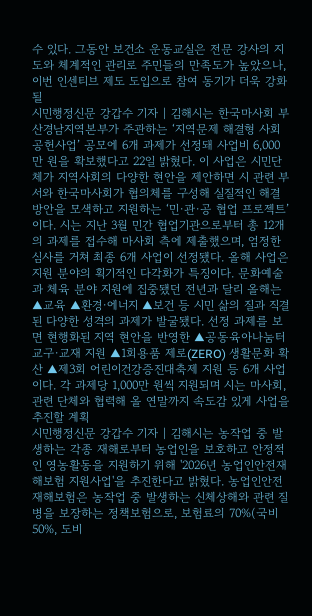수 있다. 그동안 보건소 운동교실은 전문 강사의 지도와 체계적인 관리로 주민들의 만족도가 높았으나, 이번 인센티브 제도 도입으로 참여 동기가 더욱 강화될
시민행정신문 강갑수 기자 | 김해시는 한국마사회 부산경남지역본부가 주관하는 ‘지역문제 해결형 사회공헌사업’ 공모에 6개 과제가 선정돼 사업비 6,000만 원을 확보했다고 22일 밝혔다. 이 사업은 시민단체가 지역사회의 다양한 현안을 제안하면 시 관련 부서와 한국마사회가 협의체를 구성해 실질적인 해결 방안을 모색하고 지원하는 ‘민·관·공 협업 프로젝트’이다. 시는 지난 3월 민간 협업기관으로부터 총 12개의 과제를 접수해 마사회 측에 제출했으며, 엄정한 심사를 거쳐 최종 6개 사업이 선정됐다. 올해 사업은 지원 분야의 획기적인 다각화가 특징이다. 문화예술과 체육 분야 지원에 집중됐던 전년과 달리 올해는 ▲교육 ▲환경·에너지 ▲보건 등 시민 삶의 질과 직결된 다양한 성격의 과제가 발굴됐다. 선정 과제를 보면 현행화된 지역 현안을 반영한 ▲공동육아나눔터 교구·교재 지원 ▲1회용품 제로(ZERO) 생활문화 확산 ▲제3회 어린이건강증진대축제 지원 등 6개 사업이다. 각 과제당 1,000만 원씩 지원되며 시는 마사회, 관련 단체와 협력해 올 연말까지 속도감 있게 사업을 추진할 계획
시민행정신문 강갑수 기자 | 김해시는 농작업 중 발생하는 각종 재해로부터 농업인을 보호하고 안정적인 영농활동을 지원하기 위해 '2026년 농업인안전재해보험 지원사업'을 추진한다고 밝혔다. 농업인안전재해보험은 농작업 중 발생하는 신체상해와 관련 질병을 보장하는 정책보험으로, 보험료의 70%(국비 50%, 도비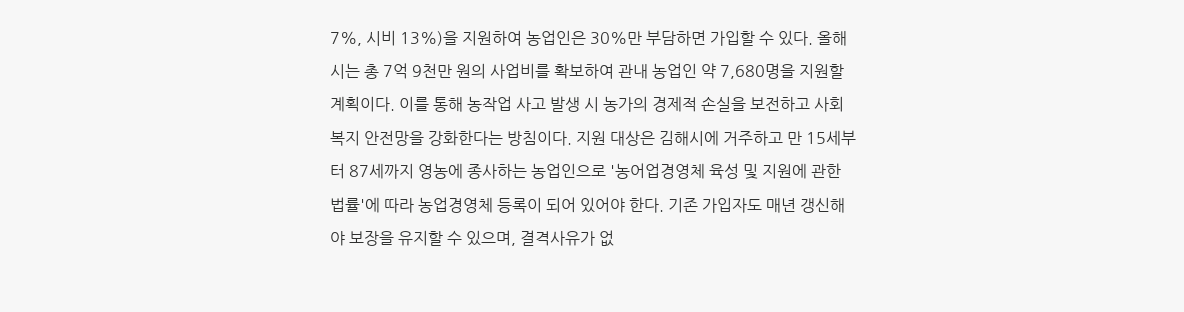7%, 시비 13%)을 지원하여 농업인은 30%만 부담하면 가입할 수 있다. 올해 시는 총 7억 9천만 원의 사업비를 확보하여 관내 농업인 약 7,680명을 지원할 계획이다. 이를 통해 농작업 사고 발생 시 농가의 경제적 손실을 보전하고 사회복지 안전망을 강화한다는 방침이다. 지원 대상은 김해시에 거주하고 만 15세부터 87세까지 영농에 종사하는 농업인으로 '농어업경영체 육성 및 지원에 관한 법률'에 따라 농업경영체 등록이 되어 있어야 한다. 기존 가입자도 매년 갱신해야 보장을 유지할 수 있으며, 결격사유가 없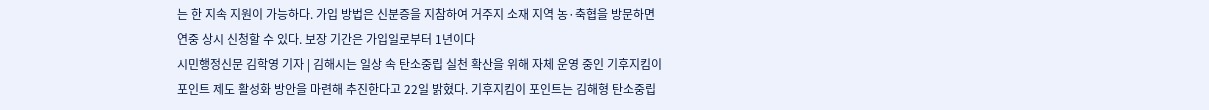는 한 지속 지원이 가능하다. 가입 방법은 신분증을 지참하여 거주지 소재 지역 농·축협을 방문하면 연중 상시 신청할 수 있다. 보장 기간은 가입일로부터 1년이다
시민행정신문 김학영 기자 | 김해시는 일상 속 탄소중립 실천 확산을 위해 자체 운영 중인 기후지킴이 포인트 제도 활성화 방안을 마련해 추진한다고 22일 밝혔다. 기후지킴이 포인트는 김해형 탄소중립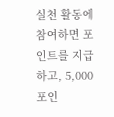실천 활동에 참여하면 포인트를 지급하고, 5,000포인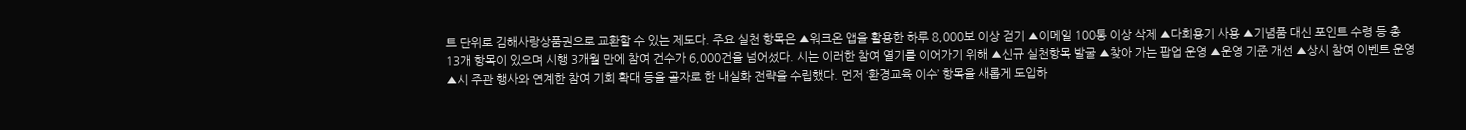트 단위로 김해사랑상품권으로 교환할 수 있는 제도다. 주요 실천 항목은 ▲워크온 앱을 활용한 하루 8,000보 이상 걷기 ▲이메일 100통 이상 삭제 ▲다회용기 사용 ▲기념품 대신 포인트 수령 등 총 13개 항목이 있으며 시행 3개월 만에 참여 건수가 6,000건을 넘어섰다. 시는 이러한 참여 열기를 이어가기 위해 ▲신규 실천항목 발굴 ▲찾아 가는 팝업 운영 ▲운영 기준 개선 ▲상시 참여 이벤트 운영 ▲시 주관 행사와 연계한 참여 기회 확대 등을 골자로 한 내실화 전략을 수립했다. 먼저 ‘환경교육 이수’ 항목을 새롭게 도입하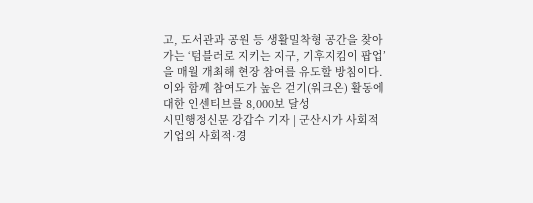고, 도서관과 공원 등 생활밀착형 공간을 찾아가는 ‘텀블러로 지키는 지구, 기후지킴이 팝업’을 매월 개최해 현장 참여를 유도할 방침이다. 이와 함께 참여도가 높은 걷기(워크온) 활동에 대한 인센티브를 8,000보 달성
시민행정신문 강갑수 기자 | 군산시가 사회적기업의 사회적·경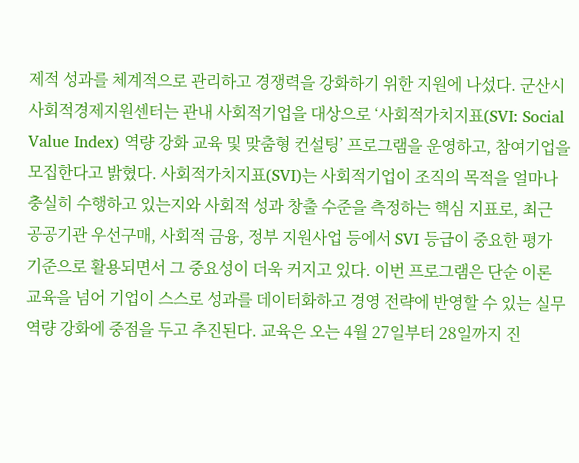제적 성과를 체계적으로 관리하고 경쟁력을 강화하기 위한 지원에 나섰다. 군산시사회적경제지원센터는 관내 사회적기업을 대상으로 ‘사회적가치지표(SVI: Social Value Index) 역량 강화 교육 및 맞춤형 컨설팅’ 프로그램을 운영하고, 참여기업을 모집한다고 밝혔다. 사회적가치지표(SVI)는 사회적기업이 조직의 목적을 얼마나 충실히 수행하고 있는지와 사회적 성과 창출 수준을 측정하는 핵심 지표로, 최근 공공기관 우선구매, 사회적 금융, 정부 지원사업 등에서 SVI 등급이 중요한 평가 기준으로 활용되면서 그 중요성이 더욱 커지고 있다. 이번 프로그램은 단순 이론 교육을 넘어 기업이 스스로 성과를 데이터화하고 경영 전략에 반영할 수 있는 실무 역량 강화에 중점을 두고 추진된다. 교육은 오는 4월 27일부터 28일까지 진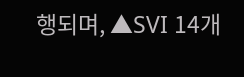행되며, ▲SVI 14개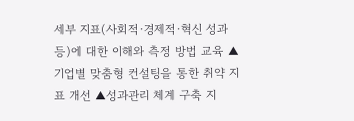세부 지표(사회적·경제적·혁신 성과 등)에 대한 이해와 측정 방법 교육 ▲기업별 맞춤형 컨설팅을 통한 취약 지표 개선 ▲성과관리 체계 구축 지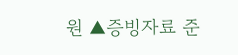원 ▲증빙자료 준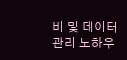비 및 데이터 관리 노하우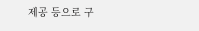제공 등으로 구